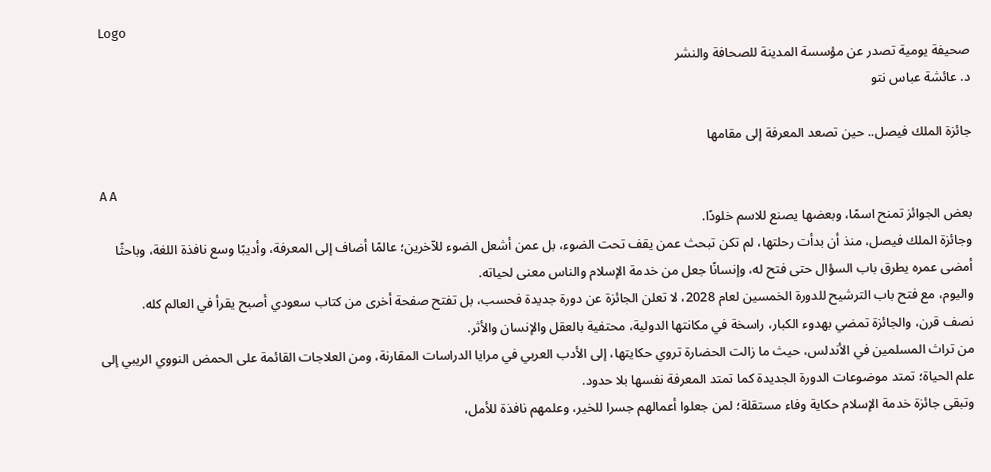Logo
صحيفة يومية تصدر عن مؤسسة المدينة للصحافة والنشر
د. عائشة عباس نتو

جائزة الملك فيصل.. حين تصعد المعرفة إلى مقامها

A A
بعض الجوائز تمنح اسمًا، وبعضها يصنع للاسم خلودًا.
وجائزة الملك فيصل، منذ أن بدأت رحلتها، لم تكن تبحث عمن يقف تحت الضوء، بل عمن أشعل الضوء للآخرين؛ عالمًا أضاف إلى المعرفة، وأديبًا وسع نافذة اللغة، وباحثًا أمضى عمره يطرق باب السؤال حتى فتح له، وإنسانًا جعل من خدمة الإسلام والناس معنى لحياته.
واليوم، مع فتح باب الترشيح للدورة الخمسين لعام 2028، لا تعلن الجائزة عن دورة جديدة فحسب، بل تفتح صفحة أخرى من كتاب سعودي أصبح يقرأ في العالم كله.
نصف قرن، والجائزة تمضي بهدوء الكبار، راسخة في مكانتها الدولية، محتفية بالعقل والإنسان والأثر.
من تراث المسلمين في الأندلس، حيث ما زالت الحضارة تروي حكايتها، إلى الأدب العربي في مرايا الدراسات المقارنة، ومن العلاجات القائمة على الحمض النووي الريبي إلى علم الحياة؛ تمتد موضوعات الدورة الجديدة كما تمتد المعرفة نفسها بلا حدود.
وتبقى جائزة خدمة الإسلام حكاية وفاء مستقلة؛ لمن جعلوا أعمالهم جسرا للخير، وعلمهم نافذة للأمل،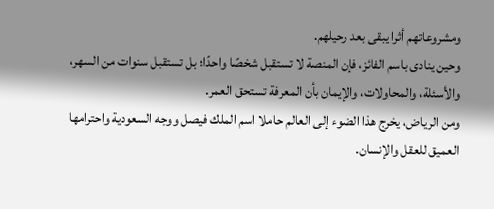ومشروعاتهم أثرا يبقى بعد رحيلهم.
وحين ينادى باسم الفائز، فإن المنصة لا تستقبل شخصًا واحدًا؛ بل تستقبل سنوات من السهر، والأسئلة، والمحاولات، والإيمان بأن المعرفة تستحق العمر.
ومن الرياض، يخرج هذا الضوء إلى العالم حاملا اسم الملك فيصل ووجه السعودية واحترامها العميق للعقل والإنسان.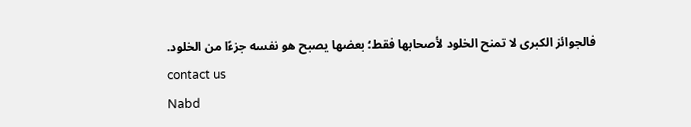فالجوائز الكبرى لا تمنح الخلود لأصحابها فقط؛ بعضها يصبح هو نفسه جزءًا من الخلود.
contact us
Nabd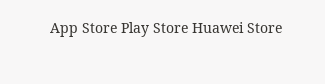App Store Play Store Huawei Store